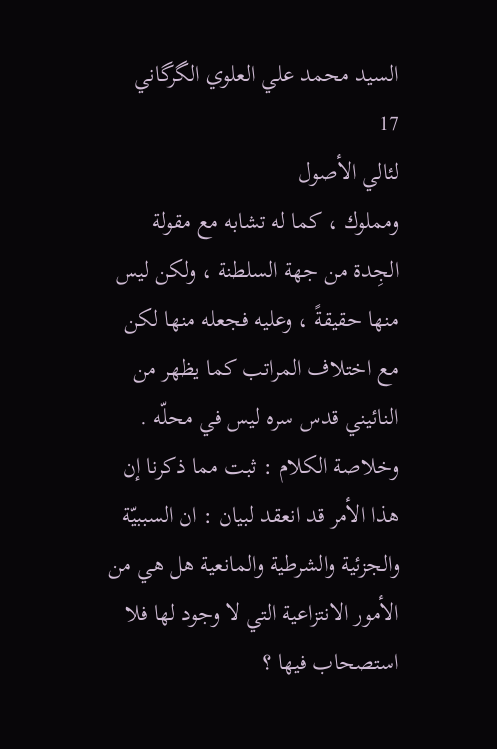السيد محمد علي العلوي الگرگاني
17
لئالي الأصول
ومملوك ، كما له تشابه مع مقولة الجِدة من جهة السلطنة ، ولكن ليس منها حقيقةً ، وعليه فجعله منها لكن مع اختلاف المراتب كما يظهر من النائيني قدس سره ليس في محلّه . وخلاصة الكلام : ثبت مما ذكرنا إن هذا الأمر قد انعقد لبيان : ان السببيّة والجزئية والشرطية والمانعية هل هي من الأمور الانتزاعية التي لا وجود لها فلا استصحاب فيها ؟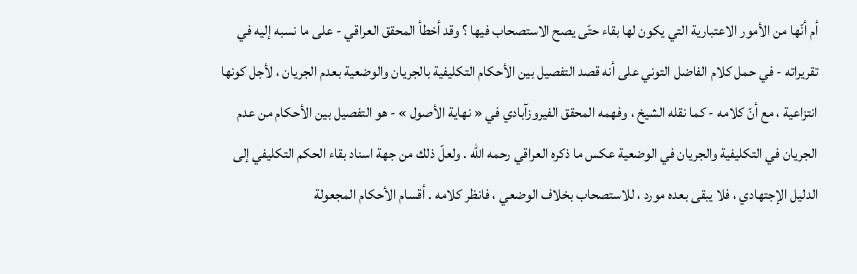أم أنّها من الأمور الاعتبارية التي يكون لها بقاء حتّى يصح الاستصحاب فيها ؟ وقد أخطأ المحقق العراقي - على ما نسبه إليه في تقريراته - في حمل كلام الفاضل التوني على أنه قصد التفصيل بين الأحكام التكليفية بالجريان والوضعية بعدم الجريان ، لأجل كونها انتزاعية ، مع أنّ كلامه - كما نقله الشيخ ، وفهمه المحقق الفيروزآبادي في « نهاية الأصول » - هو التفصيل بين الأحكام من عدم الجريان في التكليفية والجريان في الوضعية عكس ما ذكره العراقي رحمه الله . ولعلّ ذلك من جهة اسناد بقاء الحكم التكليفي إلى الدليل الإجتهادي ، فلا يبقى بعده مورد ، للاستصحاب بخلاف الوضعي ، فانظر كلامه . أقسام الأحكام المجعولة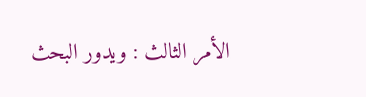الأمر الثالث : ويدور البحث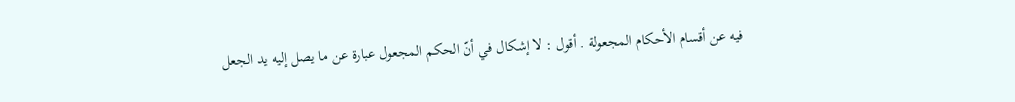فيه عن أقسام الأحكام المجعولة . أقول : لا إشكال في أنّ الحكم المجعول عبارة عن ما يصل إليه يد الجعل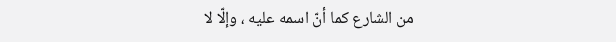من الشارع كما أنّ اسمه عليه ، وإلّا لا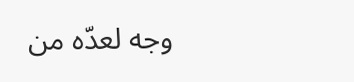وجه لعدّه من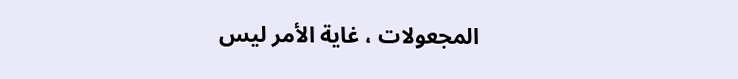المجعولات ، غاية الأمر ليس